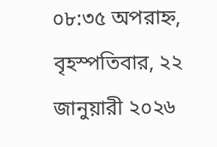০৮:৩৫ অপরাহ্ন, বৃহস্পতিবার, ২২ জানুয়ারী ২০২৬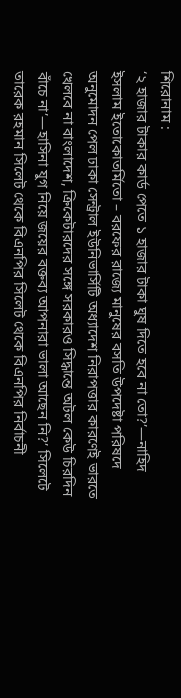শিরোনাম :
‘২ হাজার টাকার কার্ড পেতে ১ হাজার টাকা ঘুষ দিতে হবে না তো?’—নাহিদ ইসলাম ইতোকোতর্মিতো – বরফের রাজ্যে মানুষের বসতি উপদেষ্টা পরিষদে অনুমোদন পেল ঢাকা সেন্ট্রাল ইউনিভার্সিটি অধ্যাদেশ নিরাপত্তার কারণেই ভারতে খেলবে না বাংলাদেশ, ক্রিকেটারদের সঙ্গে সরকারও সিদ্ধান্তে অটল কেউ চিরদিন বাঁচে না’—হাসিনা যুগ নিয়ে জয়ের বক্তব্য আপনারা ভালা আছেন নি?’ সিলেটে তারেক রহমান সিলেট থেকে বিএনপির সিলেট থেকে বিএনপির নির্বাচনী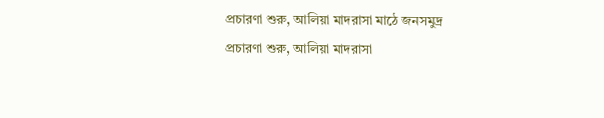প্রচারণা শুরু, আলিয়া মাদরাসা মাঠে জনসমুদ্র প্রচারণা শুরু, আলিয়া মাদরাসা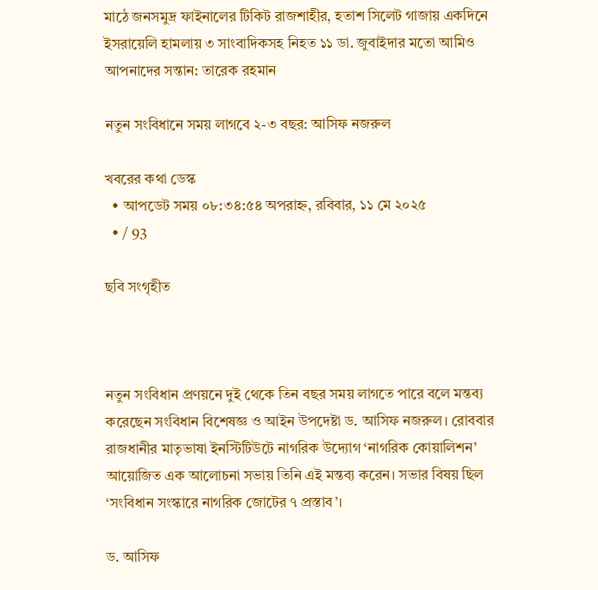মাঠে জনসমুদ্র ফাইনালের টিকিট রাজশাহীর, হতাশ সিলেট গাজায় একদিনে ইসরায়েলি হামলায় ৩ সাংবাদিকসহ নিহত ১১ ডা. জুবাইদার মতো আমিও আপনাদের সন্তান: তারেক রহমান

নতুন সংবিধানে সময় লাগবে ২-৩ বছর: আসিফ নজরুল

খবরের কথা ডেস্ক
  • আপডেট সময় ০৮:৩৪:৫৪ অপরাহ্ন, রবিবার, ১১ মে ২০২৫
  • / 93

ছবি সংগৃহীত



নতুন সংবিধান প্রণয়নে দুই থেকে তিন বছর সময় লাগতে পারে বলে মন্তব্য করেছেন সংবিধান বিশেষজ্ঞ ও আইন উপদেষ্টা ড. আসিফ নজরুল। রোববার রাজধানীর মাতৃভাষা ইনস্টিটিউটে নাগরিক উদ্যোগ ‘নাগরিক কোয়ালিশন’ আয়োজিত এক আলোচনা সভায় তিনি এই মন্তব্য করেন। সভার বিষয় ছিল ‘সংবিধান সংস্কারে নাগরিক জোটের ৭ প্রস্তাব’।

ড. আসিফ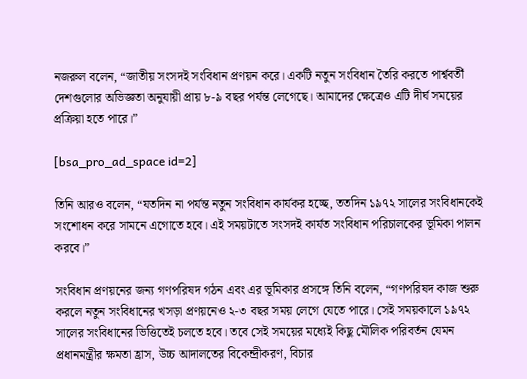নজরুল বলেন, “জাতীয় সংসদই সংবিধান প্রণয়ন করে। একটি নতুন সংবিধান তৈরি করতে পার্শ্ববর্তী দেশগুলোর অভিজ্ঞতা অনুযায়ী প্রায় ৮-৯ বছর পর্যন্ত লেগেছে। আমাদের ক্ষেত্রেও এটি দীর্ঘ সময়ের প্রক্রিয়া হতে পারে।”

[bsa_pro_ad_space id=2]

তিনি আরও বলেন, “যতদিন না পর্যন্ত নতুন সংবিধান কার্যকর হচ্ছে, ততদিন ১৯৭২ সালের সংবিধানকেই সংশোধন করে সামনে এগোতে হবে। এই সময়টাতে সংসদই কার্যত সংবিধান পরিচালকের ভূমিকা পালন করবে।”

সংবিধান প্রণয়নের জন্য গণপরিষদ গঠন এবং এর ভূমিকার প্রসঙ্গে তিনি বলেন, “গণপরিষদ কাজ শুরু করলে নতুন সংবিধানের খসড়া প্রণয়নেও ২-৩ বছর সময় লেগে যেতে পারে। সেই সময়কালে ১৯৭২ সালের সংবিধানের ভিত্তিতেই চলতে হবে। তবে সেই সময়ের মধ্যেই কিছু মৌলিক পরিবর্তন যেমন প্রধানমন্ত্রীর ক্ষমতা হ্রাস, উচ্চ আদালতের বিকেন্দ্রীকরণ, বিচার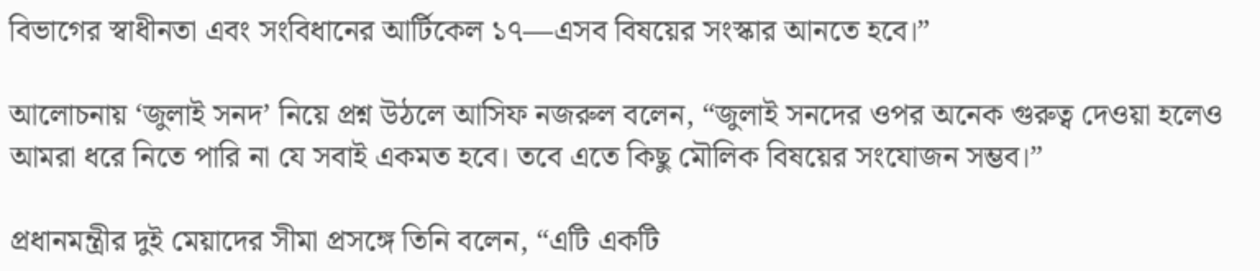বিভাগের স্বাধীনতা এবং সংবিধানের আর্টিকেল ১৭—এসব বিষয়ের সংস্কার আনতে হবে।”

আলোচনায় ‘জুলাই সনদ’ নিয়ে প্রশ্ন উঠলে আসিফ নজরুল বলেন, “জুলাই সনদের ওপর অনেক গুরুত্ব দেওয়া হলেও আমরা ধরে নিতে পারি না যে সবাই একমত হবে। তবে এতে কিছু মৌলিক বিষয়ের সংযোজন সম্ভব।”

প্রধানমন্ত্রীর দুই মেয়াদের সীমা প্রসঙ্গে তিনি বলেন, “এটি একটি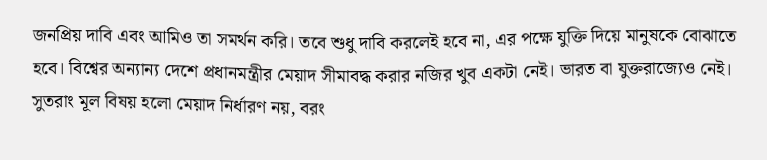জনপ্রিয় দাবি এবং আমিও তা সমর্থন করি। তবে শুধু দাবি করলেই হবে না, এর পক্ষে যুক্তি দিয়ে মানুষকে বোঝাতে হবে। বিশ্বের অন্যান্য দেশে প্রধানমন্ত্রীর মেয়াদ সীমাবদ্ধ করার নজির খুব একটা নেই। ভারত বা যুক্তরাজ্যেও নেই। সুতরাং মূল বিষয় হলো মেয়াদ নির্ধারণ নয়, বরং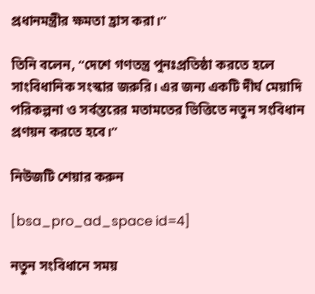প্রধানমন্ত্রীর ক্ষমতা হ্রাস করা।”

তিনি বলেন, “দেশে গণতন্ত্র পুনঃপ্রতিষ্ঠা করতে হলে সাংবিধানিক সংস্কার জরুরি। এর জন্য একটি দীর্ঘ মেয়াদি পরিকল্পনা ও সর্বস্তরের মতামতের ভিত্তিতে নতুন সংবিধান প্রণয়ন করতে হবে।”

নিউজটি শেয়ার করুন

[bsa_pro_ad_space id=4]

নতুন সংবিধানে সময়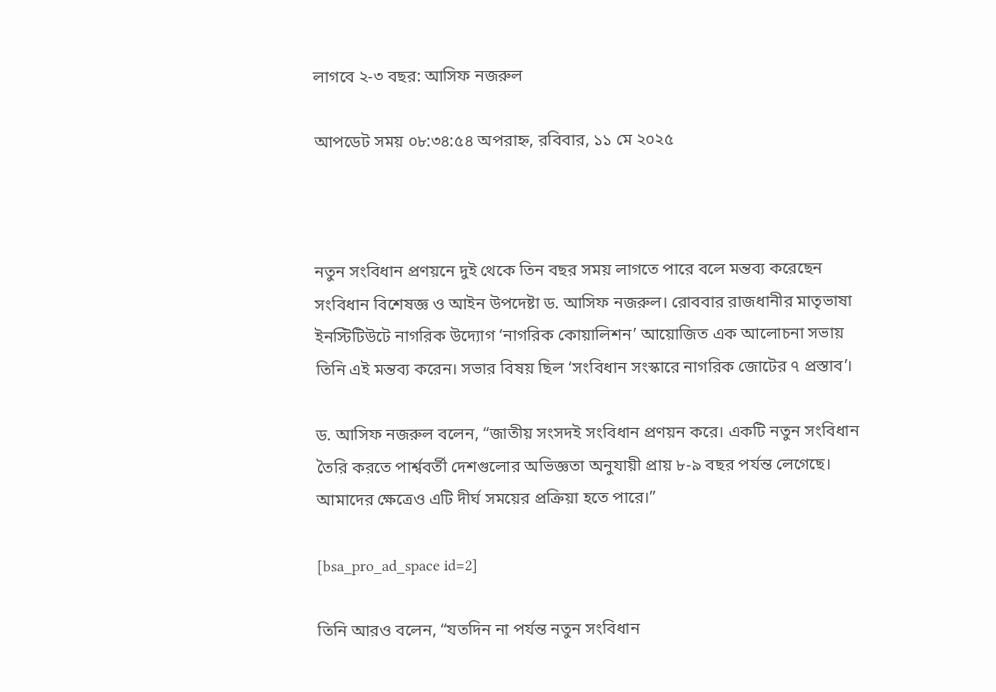লাগবে ২-৩ বছর: আসিফ নজরুল

আপডেট সময় ০৮:৩৪:৫৪ অপরাহ্ন, রবিবার, ১১ মে ২০২৫



নতুন সংবিধান প্রণয়নে দুই থেকে তিন বছর সময় লাগতে পারে বলে মন্তব্য করেছেন সংবিধান বিশেষজ্ঞ ও আইন উপদেষ্টা ড. আসিফ নজরুল। রোববার রাজধানীর মাতৃভাষা ইনস্টিটিউটে নাগরিক উদ্যোগ ‘নাগরিক কোয়ালিশন’ আয়োজিত এক আলোচনা সভায় তিনি এই মন্তব্য করেন। সভার বিষয় ছিল ‘সংবিধান সংস্কারে নাগরিক জোটের ৭ প্রস্তাব’।

ড. আসিফ নজরুল বলেন, “জাতীয় সংসদই সংবিধান প্রণয়ন করে। একটি নতুন সংবিধান তৈরি করতে পার্শ্ববর্তী দেশগুলোর অভিজ্ঞতা অনুযায়ী প্রায় ৮-৯ বছর পর্যন্ত লেগেছে। আমাদের ক্ষেত্রেও এটি দীর্ঘ সময়ের প্রক্রিয়া হতে পারে।”

[bsa_pro_ad_space id=2]

তিনি আরও বলেন, “যতদিন না পর্যন্ত নতুন সংবিধান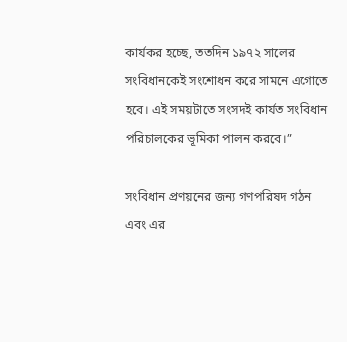কার্যকর হচ্ছে, ততদিন ১৯৭২ সালের সংবিধানকেই সংশোধন করে সামনে এগোতে হবে। এই সময়টাতে সংসদই কার্যত সংবিধান পরিচালকের ভূমিকা পালন করবে।”

সংবিধান প্রণয়নের জন্য গণপরিষদ গঠন এবং এর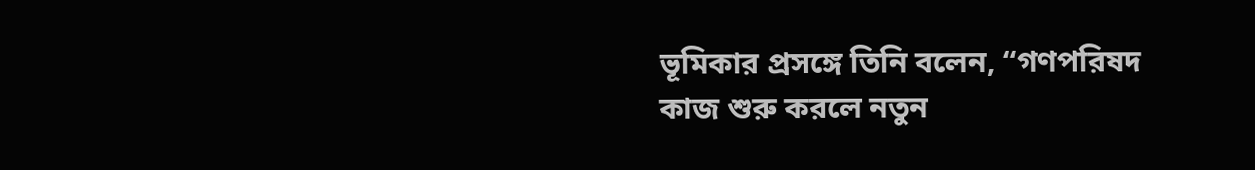ভূমিকার প্রসঙ্গে তিনি বলেন, “গণপরিষদ কাজ শুরু করলে নতুন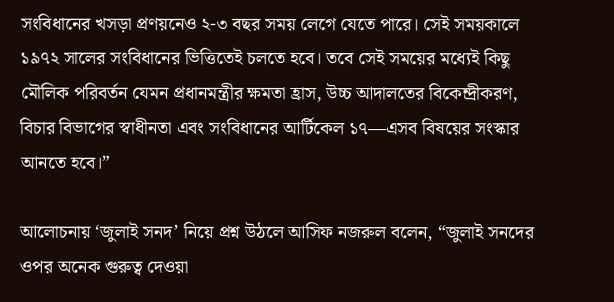সংবিধানের খসড়া প্রণয়নেও ২-৩ বছর সময় লেগে যেতে পারে। সেই সময়কালে ১৯৭২ সালের সংবিধানের ভিত্তিতেই চলতে হবে। তবে সেই সময়ের মধ্যেই কিছু মৌলিক পরিবর্তন যেমন প্রধানমন্ত্রীর ক্ষমতা হ্রাস, উচ্চ আদালতের বিকেন্দ্রীকরণ, বিচার বিভাগের স্বাধীনতা এবং সংবিধানের আর্টিকেল ১৭—এসব বিষয়ের সংস্কার আনতে হবে।”

আলোচনায় ‘জুলাই সনদ’ নিয়ে প্রশ্ন উঠলে আসিফ নজরুল বলেন, “জুলাই সনদের ওপর অনেক গুরুত্ব দেওয়া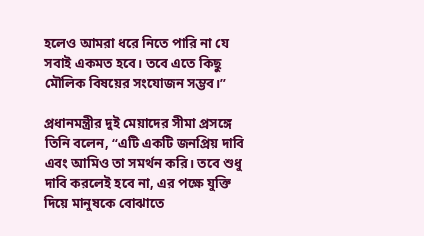হলেও আমরা ধরে নিতে পারি না যে সবাই একমত হবে। তবে এতে কিছু মৌলিক বিষয়ের সংযোজন সম্ভব।”

প্রধানমন্ত্রীর দুই মেয়াদের সীমা প্রসঙ্গে তিনি বলেন, “এটি একটি জনপ্রিয় দাবি এবং আমিও তা সমর্থন করি। তবে শুধু দাবি করলেই হবে না, এর পক্ষে যুক্তি দিয়ে মানুষকে বোঝাতে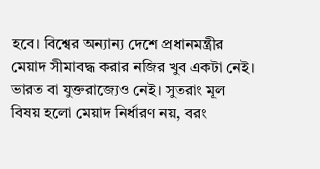হবে। বিশ্বের অন্যান্য দেশে প্রধানমন্ত্রীর মেয়াদ সীমাবদ্ধ করার নজির খুব একটা নেই। ভারত বা যুক্তরাজ্যেও নেই। সুতরাং মূল বিষয় হলো মেয়াদ নির্ধারণ নয়, বরং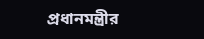প্রধানমন্ত্রীর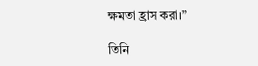ক্ষমতা হ্রাস করা।”

তিনি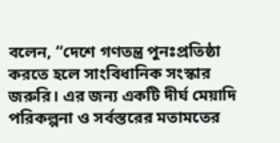বলেন, “দেশে গণতন্ত্র পুনঃপ্রতিষ্ঠা করতে হলে সাংবিধানিক সংস্কার জরুরি। এর জন্য একটি দীর্ঘ মেয়াদি পরিকল্পনা ও সর্বস্তরের মতামতের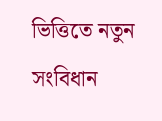ভিত্তিতে নতুন সংবিধান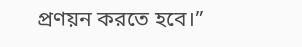প্রণয়ন করতে হবে।”